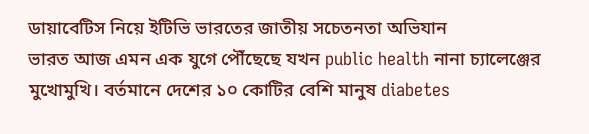ডায়াবেটিস নিয়ে ইটিভি ভারতের জাতীয় সচেতনতা অভিযান
ভারত আজ এমন এক যুগে পৌঁছেছে যখন public health নানা চ্যালেঞ্জের মুখোমুখি। বর্তমানে দেশের ১০ কোটির বেশি মানুষ diabetes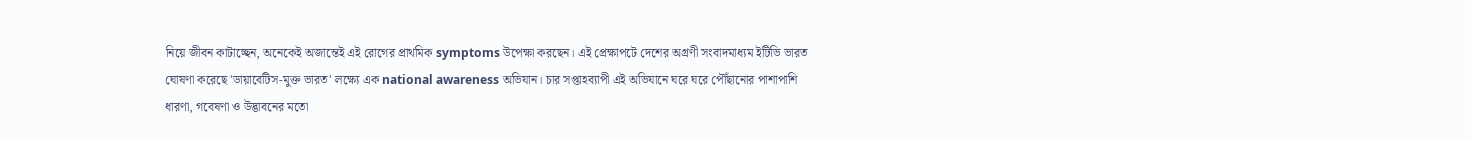নিয়ে জীবন কাটাচ্ছেন, অনেকেই অজান্তেই এই রোগের প্রাথমিক symptoms উপেক্ষা করছেন। এই প্রেক্ষাপটে দেশের অগ্রণী সংবাদমাধ্যম ইটিভি ভারত ঘোষণা করেছে 'ডায়াবেটিস-মুক্ত ভারত' লক্ষ্যে এক national awareness অভিযান। চার সপ্তাহব্যাপী এই অভিযানে ঘরে ঘরে পৌঁছানোর পাশাপাশি ধারণা, গবেষণা ও উদ্ভাবনের মতো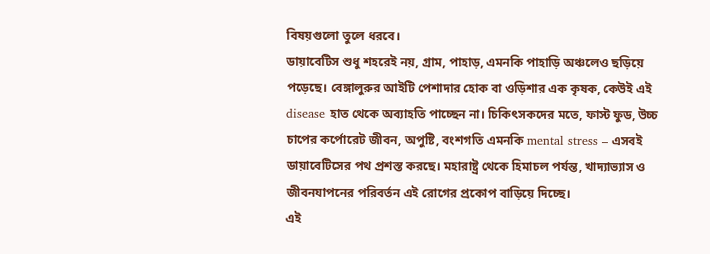বিষয়গুলো তুলে ধরবে।
ডায়াবেটিস শুধু শহরেই নয়, গ্রাম, পাহাড়, এমনকি পাহাড়ি অঞ্চলেও ছড়িয়ে পড়েছে। বেঙ্গালুরুর আইটি পেশাদার হোক বা ওড়িশার এক কৃষক, কেউই এই disease হাত থেকে অব্যাহতি পাচ্ছেন না। চিকিৎসকদের মতে, ফাস্ট ফুড, উচ্চ চাপের কর্পোরেট জীবন, অপুষ্টি, বংশগতি এমনকি mental stress – এসবই ডায়াবেটিসের পথ প্রশস্ত করছে। মহারাষ্ট্র থেকে হিমাচল পর্যন্ত, খাদ্যাভ্যাস ও জীবনযাপনের পরিবর্তন এই রোগের প্রকোপ বাড়িয়ে দিচ্ছে।
এই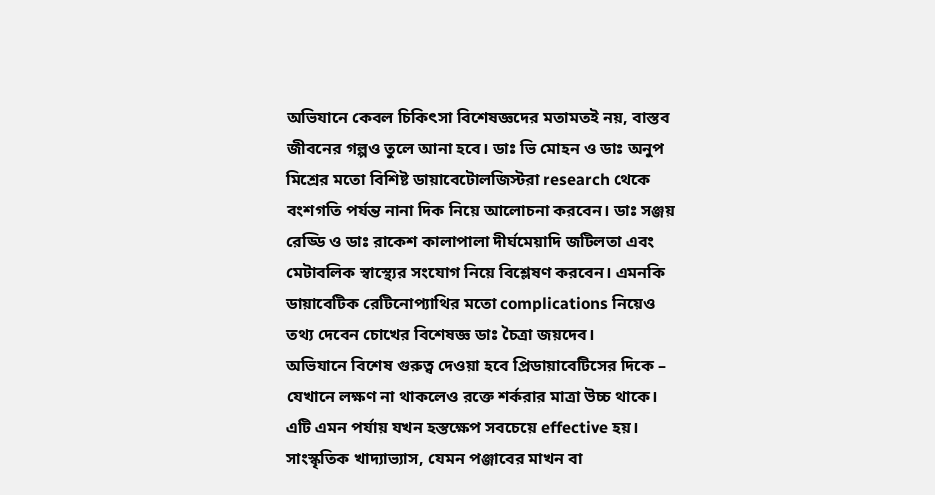অভিযানে কেবল চিকিৎসা বিশেষজ্ঞদের মতামতই নয়, বাস্তব জীবনের গল্পও তুলে আনা হবে। ডাঃ ভি মোহন ও ডাঃ অনুপ মিশ্রের মতো বিশিষ্ট ডায়াবেটোলজিস্টরা research থেকে বংশগতি পর্যন্ত নানা দিক নিয়ে আলোচনা করবেন। ডাঃ সঞ্জয় রেড্ডি ও ডাঃ রাকেশ কালাপালা দীর্ঘমেয়াদি জটিলতা এবং মেটাবলিক স্বাস্থ্যের সংযোগ নিয়ে বিশ্লেষণ করবেন। এমনকি ডায়াবেটিক রেটিনোপ্যাথির মতো complications নিয়েও তথ্য দেবেন চোখের বিশেষজ্ঞ ডাঃ চৈত্রা জয়দেব।
অভিযানে বিশেষ গুরুত্ব দেওয়া হবে প্রিডায়াবেটিসের দিকে – যেখানে লক্ষণ না থাকলেও রক্তে শর্করার মাত্রা উচ্চ থাকে। এটি এমন পর্যায় যখন হস্তক্ষেপ সবচেয়ে effective হয়। সাংস্কৃতিক খাদ্যাভ্যাস, যেমন পঞ্জাবের মাখন বা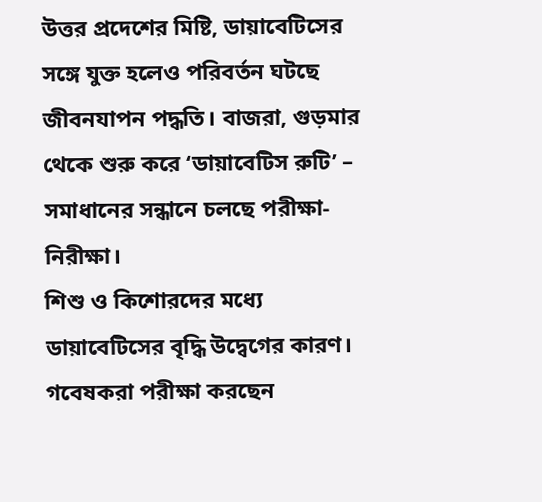উত্তর প্রদেশের মিষ্টি, ডায়াবেটিসের সঙ্গে যুক্ত হলেও পরিবর্তন ঘটছে জীবনযাপন পদ্ধতি। বাজরা, গুড়মার থেকে শুরু করে ‘ডায়াবেটিস রুটি’ – সমাধানের সন্ধানে চলছে পরীক্ষা-নিরীক্ষা।
শিশু ও কিশোরদের মধ্যে ডায়াবেটিসের বৃদ্ধি উদ্বেগের কারণ। গবেষকরা পরীক্ষা করছেন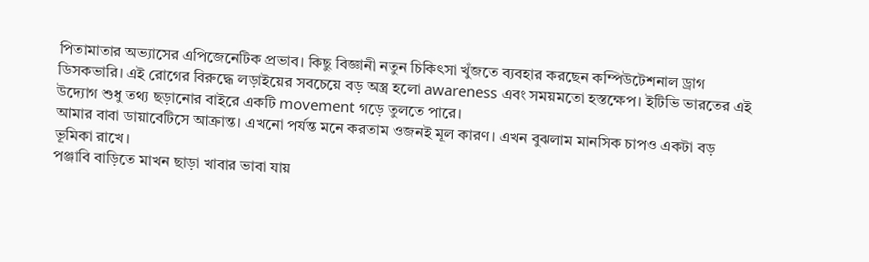পিতামাতার অভ্যাসের এপিজেনেটিক প্রভাব। কিছু বিজ্ঞানী নতুন চিকিৎসা খুঁজতে ব্যবহার করছেন কম্পিউটেশনাল ড্রাগ ডিসকভারি। এই রোগের বিরুদ্ধে লড়াইয়ের সবচেয়ে বড় অস্ত্র হলো awareness এবং সময়মতো হস্তক্ষেপ। ইটিভি ভারতের এই উদ্যোগ শুধু তথ্য ছড়ানোর বাইরে একটি movement গড়ে তুলতে পারে।
আমার বাবা ডায়াবেটিসে আক্রান্ত। এখনো পর্যন্ত মনে করতাম ওজনই মূল কারণ। এখন বুঝলাম মানসিক চাপও একটা বড় ভূমিকা রাখে।
পঞ্জাবি বাড়িতে মাখন ছাড়া খাবার ভাবা যায়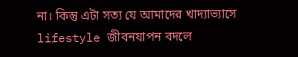না। কিন্তু এটা সত্য যে আমাদের খাদ্যাভ্যাসে lifestyle জীবনযাপন বদলে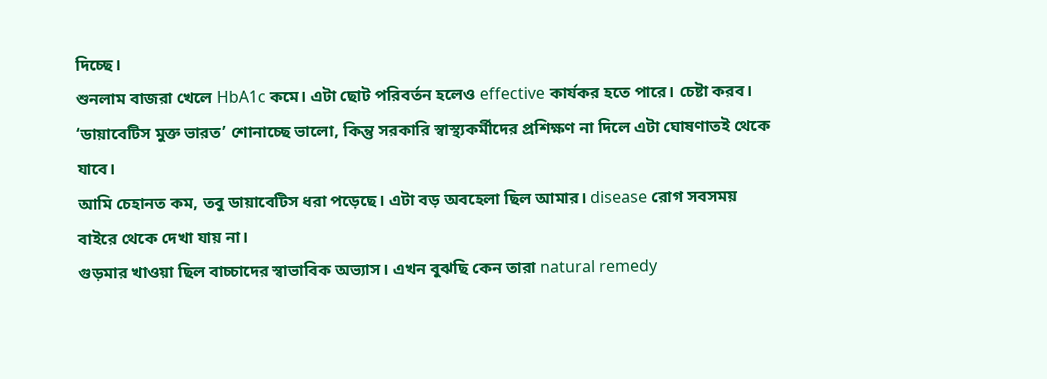দিচ্ছে।
শুনলাম বাজরা খেলে HbA1c কমে। এটা ছোট পরিবর্তন হলেও effective কার্যকর হতে পারে। চেষ্টা করব।
‘ডায়াবেটিস মুক্ত ভারত’ শোনাচ্ছে ভালো, কিন্তু সরকারি স্বাস্থ্যকর্মীদের প্রশিক্ষণ না দিলে এটা ঘোষণাতই থেকে যাবে।
আমি চেহানত কম, তবু ডায়াবেটিস ধরা পড়েছে। এটা বড় অবহেলা ছিল আমার। disease রোগ সবসময় বাইরে থেকে দেখা যায় না।
গুড়মার খাওয়া ছিল বাচ্চাদের স্বাভাবিক অভ্যাস। এখন বুঝছি কেন তারা natural remedy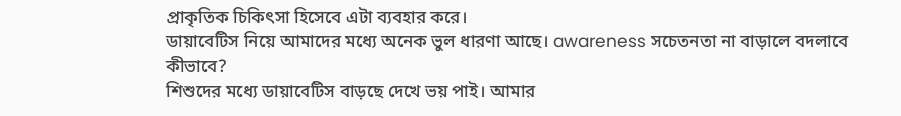প্রাকৃতিক চিকিৎসা হিসেবে এটা ব্যবহার করে।
ডায়াবেটিস নিয়ে আমাদের মধ্যে অনেক ভুল ধারণা আছে। awareness সচেতনতা না বাড়ালে বদলাবে কীভাবে?
শিশুদের মধ্যে ডায়াবেটিস বাড়ছে দেখে ভয় পাই। আমার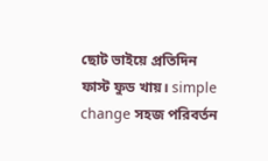ছোট ভাইয়ে প্রতিদিন ফাস্ট ফুড খায়। simple change সহজ পরিবর্তন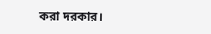করা দরকার।